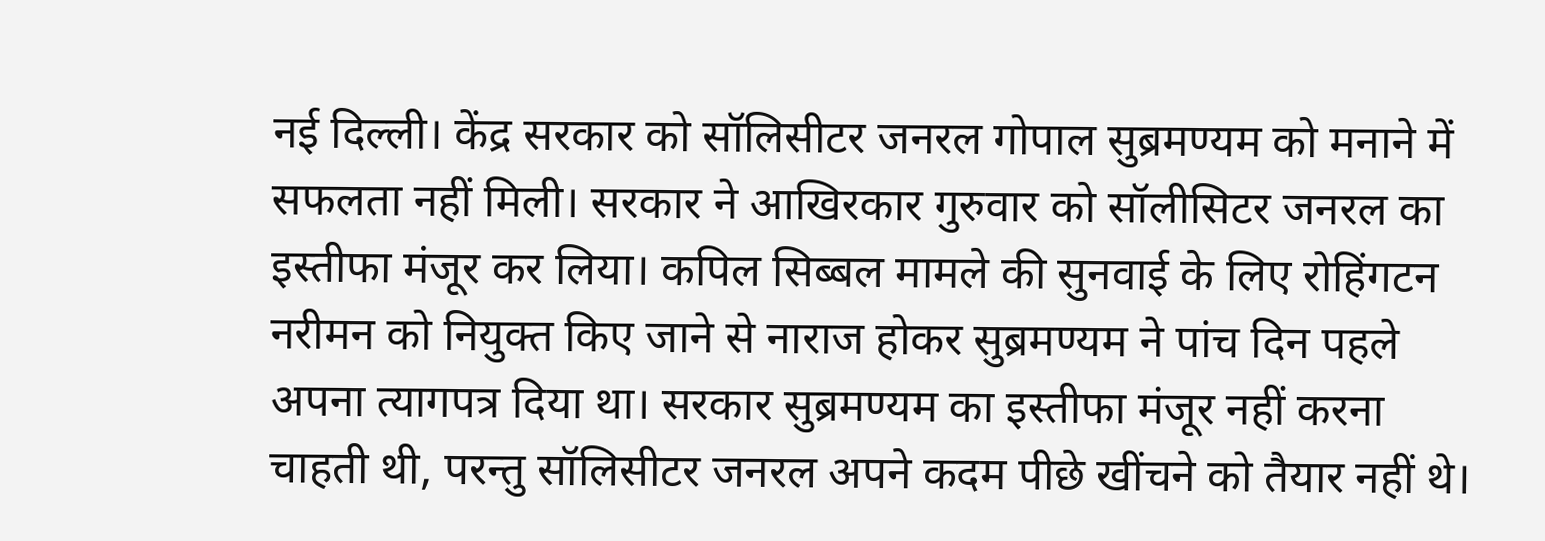नई दिल्ली। केंद्र सरकार को सॉलिसीटर जनरल गोपाल सुब्रमण्यम को मनाने में सफलता नहीं मिली। सरकार ने आखिरकार गुरुवार को सॉलीसिटर जनरल का इस्तीफा मंजूर कर लिया। कपिल सिब्बल मामले की सुनवाई के लिए रोहिंगटन नरीमन को नियुक्त किए जाने से नाराज होकर सुब्रमण्यम ने पांच दिन पहले अपना त्यागपत्र दिया था। सरकार सुब्रमण्यम का इस्तीफा मंजूर नहीं करना चाहती थी, परन्तु सॉलिसीटर जनरल अपने कदम पीछे खींचने को तैयार नहीं थे।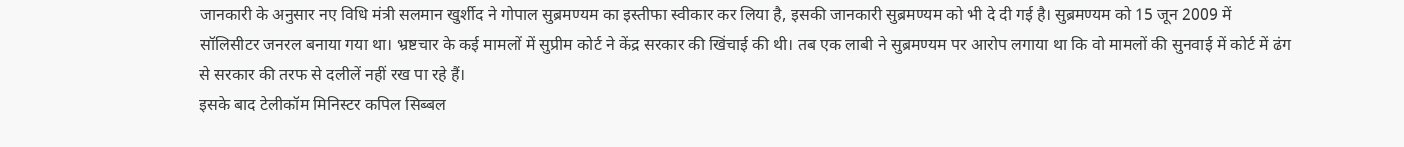जानकारी के अनुसार नए विधि मंत्री सलमान खुर्शीद ने गोपाल सुब्रमण्यम का इस्तीफा स्वीकार कर लिया है, इसकी जानकारी सुब्रमण्यम को भी दे दी गई है। सुब्रमण्यम को 15 जून 2009 में सॉलिसीटर जनरल बनाया गया था। भ्रष्टचार के कई मामलों में सुप्रीम कोर्ट ने केंद्र सरकार की खिंचाई की थी। तब एक लाबी ने सुब्रमण्यम पर आरोप लगाया था कि वो मामलों की सुनवाई में कोर्ट में ढंग से सरकार की तरफ से दलीलें नहीं रख पा रहे हैं।
इसके बाद टेलीकॉम मिनिस्टर कपिल सिब्बल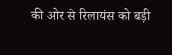की ओर से रिलायंस को बड़ी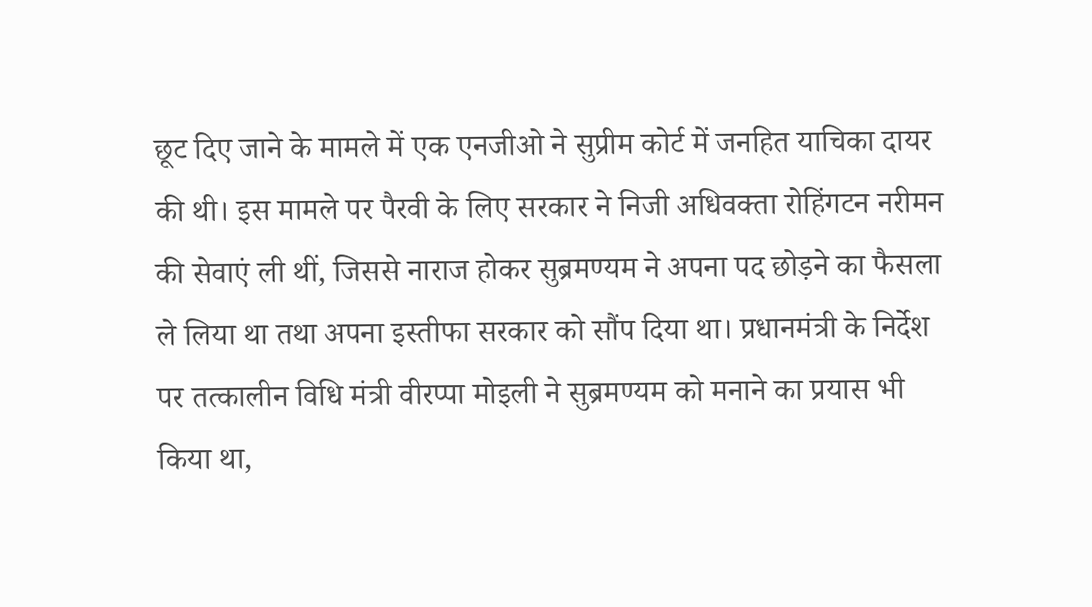छूट दिए जाने के मामले में एक एनजीओ ने सुप्रीम कोर्ट में जनहित याचिका दायर की थी। इस मामले पर पैरवी के लिए सरकार ने निजी अधिवक्ता रोहिंगटन नरीमन की सेवाएं ली थीं, जिससे नाराज होकर सुब्रमण्यम ने अपना पद छोड़ने का फैसला ले लिया था तथा अपना इस्तीफा सरकार को सौंप दिया था। प्रधानमंत्री के निर्देश पर तत्कालीन विधि मंत्री वीरप्पा मोइली ने सुब्रमण्यम को मनाने का प्रयास भी किया था,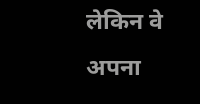लेकिन वे अपना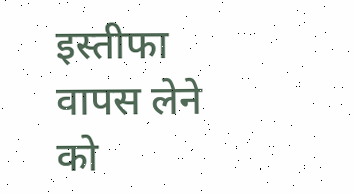इस्तीफा वापस लेने को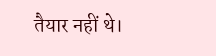तैयार नहीं थे।